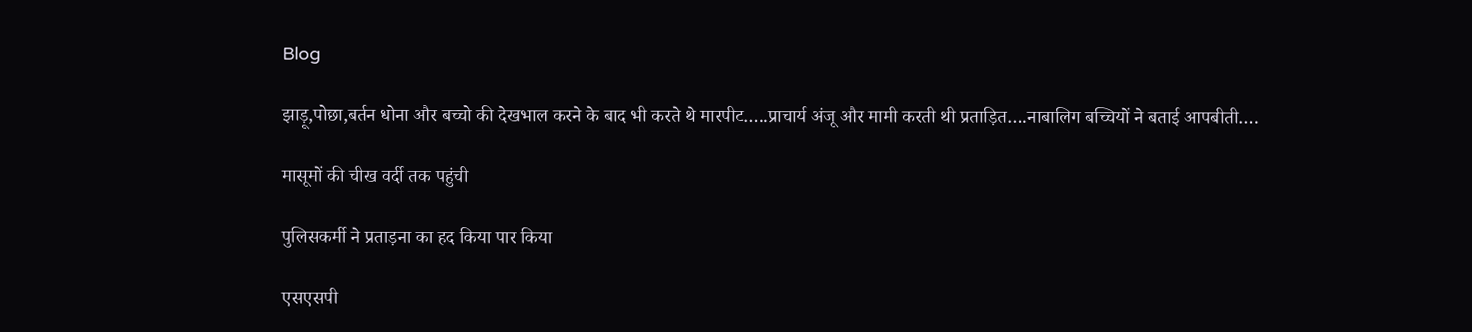Blog

झाड़ू,पोछा,बर्तन धोना और बच्चो की देखभाल करने के बाद भी करते थे मारपीट…..प्राचार्य अंजू और मामी करती थी प्रताड़ित….नाबालिग बच्चियों ने बताई आपबीती….

मासूमों की चीख वर्दी तक पहुंची

पुलिसकर्मी ने प्रताड़ना का हद किया पार किया

एसएसपी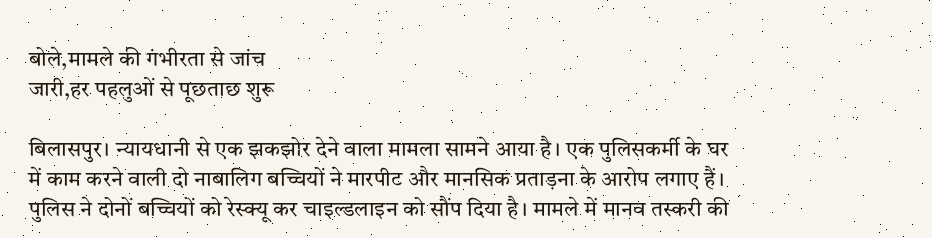बोले,मामले की गंभीरता से जांच
जारी,हर पहलुओं से पूछताछ शुरू

बिलासपुर। न्यायधानी से एक झकझोर देने वाला मामला सामने आया है। एक पुलिसकर्मी के घर में काम करने वाली दो नाबालिग बच्चियों ने मारपीट और मानसिक प्रताड़ना के आरोप लगाए हैं। पुलिस ने दोनों बच्चियों को रेस्क्यू कर चाइल्डलाइन को सौंप दिया है। मामले में मानव तस्करी की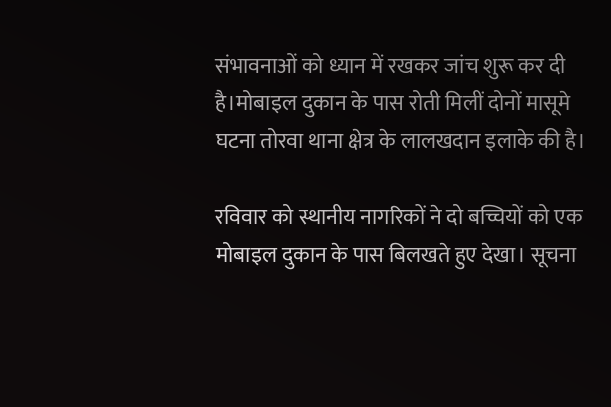संभावनाओं को ध्यान में रखकर जांच शुरू कर दी है।मोबाइल दुकान के पास रोती मिलीं दोनों मासूमे
घटना तोरवा थाना क्षेत्र के लालखदान इलाके की है।

रविवार को स्थानीय नागरिकों ने दो बच्चियों को एक मोबाइल दुकान के पास बिलखते हुए देखा। सूचना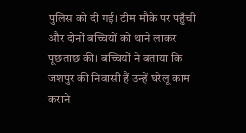पुलिस को दी गई। टीम मौके पर पहुँची और दोनों बच्चियों को थाने लाकर पूछताछ की। बच्चियों ने बताया कि जशपुर की निवासी हैं उन्हें घरेलू काम कराने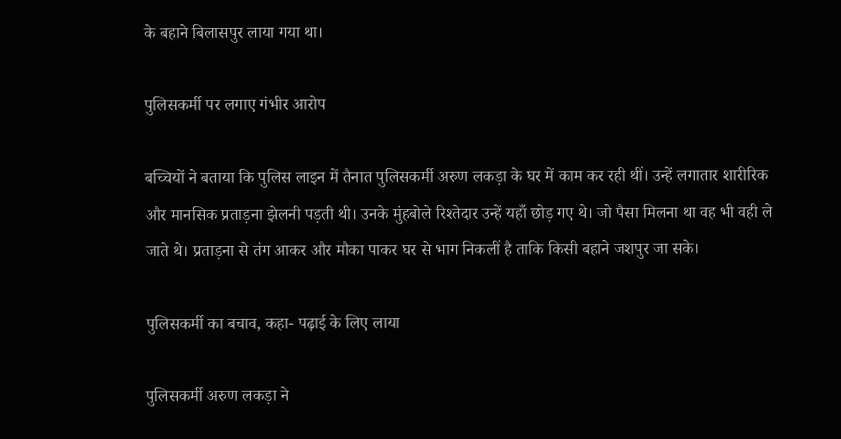के बहाने बिलासपुर लाया गया था।

पुलिसकर्मी पर लगाए गंभीर आरोप

बच्चियों ने बताया कि पुलिस लाइन में तैनात पुलिसकर्मी अरुण लकड़ा के घर में काम कर रही थीं। उन्हें लगातार शारीरिक और मानसिक प्रताड़ना झेलनी पड़ती थी। उनके मुंहबोले रिश्तेदार उन्हें यहाँ छोड़ गए थे। जो पैसा मिलना था वह भी वही ले जाते थे। प्रताड़ना से तंग आकर और मौका पाकर घर से भाग निकलीं है ताकि किसी बहाने जशपुर जा सके।

पुलिसकर्मी का बचाव, कहा- पढ़ाई के लिए लाया

पुलिसकर्मी अरुण लकड़ा ने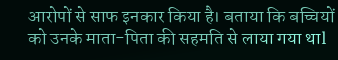आरोपों से साफ इनकार किया है। बताया कि बच्चियों को उनके माता-पिता की सहमति से लाया गया थाl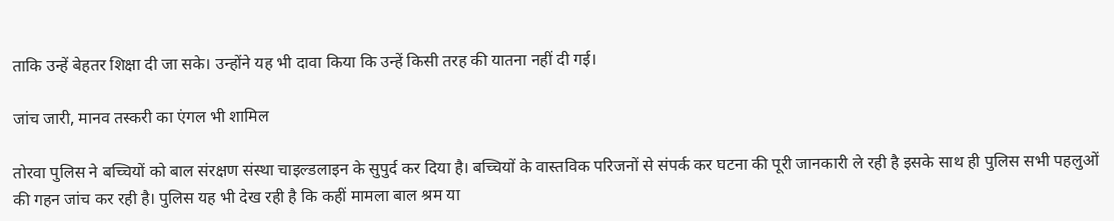ताकि उन्हें बेहतर शिक्षा दी जा सके। उन्होंने यह भी दावा किया कि उन्हें किसी तरह की यातना नहीं दी गई।

जांच जारी, मानव तस्करी का एंगल भी शामिल

तोरवा पुलिस ने बच्चियों को बाल संरक्षण संस्था चाइल्डलाइन के सुपुर्द कर दिया है। बच्चियों के वास्तविक परिजनों से संपर्क कर घटना की पूरी जानकारी ले रही है इसके साथ ही पुलिस सभी पहलुओं की गहन जांच कर रही है। पुलिस यह भी देख रही है कि कहीं मामला बाल श्रम या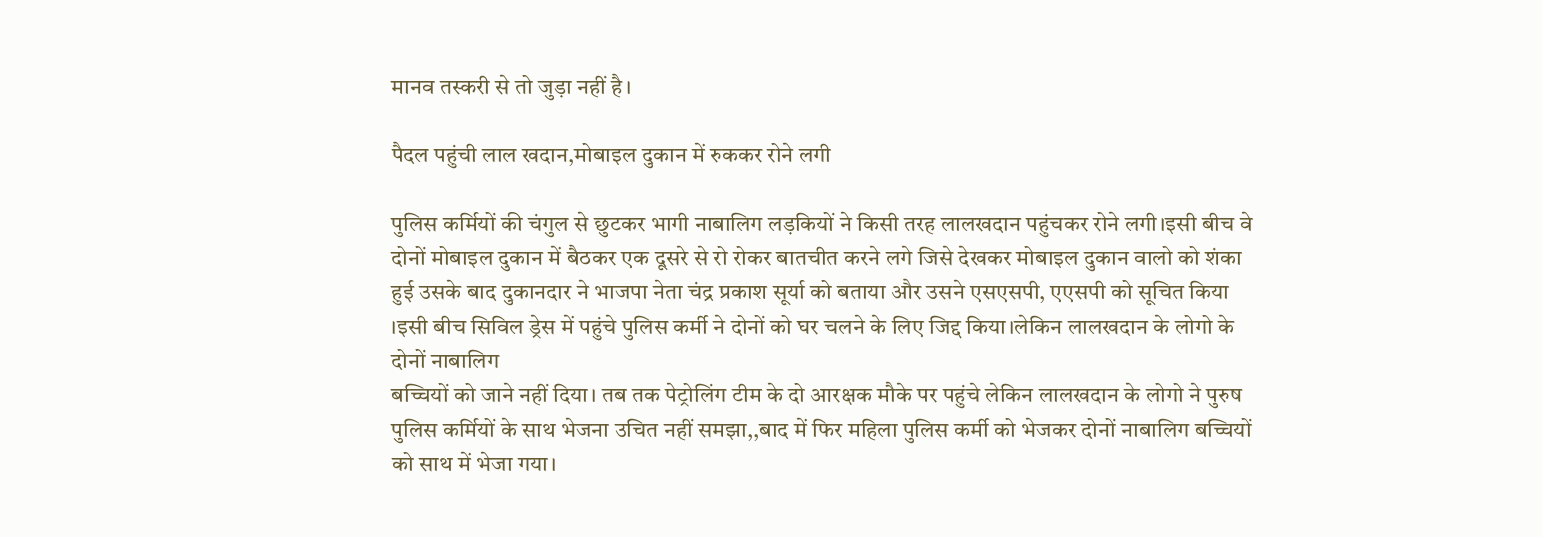मानव तस्करी से तो जुड़ा नहीं है।

पैदल पहुंची लाल खदान,मोबाइल दुकान में रुककर रोने लगी

पुलिस कर्मियों की चंगुल से छुटकर भागी नाबालिग लड़कियों ने किसी तरह लालखदान पहुंचकर रोने लगी।इसी बीच वे दोनों मोबाइल दुकान में बैठकर एक दूसरे से रो रोकर बातचीत करने लगे जिसे देखकर मोबाइल दुकान वालो को शंका हुई उसके बाद दुकानदार ने भाजपा नेता चंद्र प्रकाश सूर्या को बताया और उसने एसएसपी, एएसपी को सूचित किया ।इसी बीच सिविल ड्रेस में पहुंचे पुलिस कर्मी ने दोनों को घर चलने के लिए जिद्द किया।लेकिन लालखदान के लोगो के दोनों नाबालिग
बच्चियों को जाने नहीं दिया। तब तक पेट्रोलिंग टीम के दो आरक्षक मौके पर पहुंचे लेकिन लालखदान के लोगो ने पुरुष पुलिस कर्मियों के साथ भेजना उचित नहीं समझा,,बाद में फिर महिला पुलिस कर्मी को भेजकर दोनों नाबालिग बच्चियों को साथ में भेजा गया।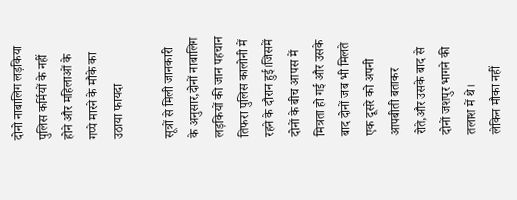दोनो नाबालिग लड़किया पुलिस कर्मियों के नहीं होने और महिलाओं के गप्पे मारने के मौके का उठाया फायदा

सूत्रों से मिली जानकारी के अनुसार,दोनों नाबालिग लड़कियों की जान पहचान तिफरा पुलिस कालोनी में रहने के दौरान हुई।जिसमें दोनों के बीच आपस में मित्रता हो गई और उसके बाद दोनों जब भी मिलते एक दूसरे को अपनी आपबीती बताकर रोते,और उसके बाद से दोनों जशपुर भागने की तलाश में थे।
लेकिन मौका नहीं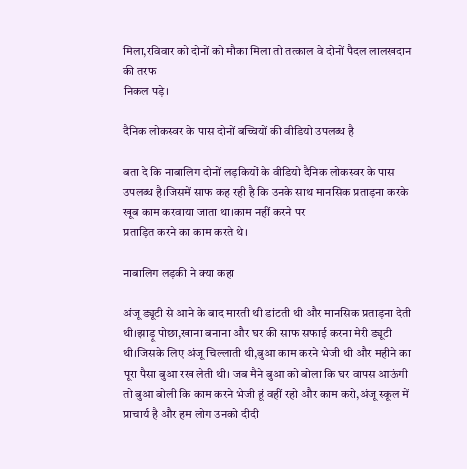मिला,रविवार को दोनों को मौका मिला तो तत्काल वे दोनों पैदल लालखदान की तरफ
निकल पड़े।

दैनिक लोकस्वर के पास दोनों बच्चियों की वीडियो उपलब्ध है

बता दे कि नाबालिग दोनों लड़कियों के वीडियो दैनिक लोकस्वर के पास उपलब्ध है।जिसमें साफ कह रही है कि उनके साथ मानसिक प्रताड़ना करके खूब काम करवाया जाता था।काम नहीं करने पर
प्रताड़ित करने का काम करते थे।

नाबालिग लड़की ने क्या कहा

अंजू ड्यूटी से आने के बाद मारती थी डांटती थी और मानसिक प्रताड़ना देती थी।झाड़ू पोछा,खाना बनाना और घर की साफ सफाई करना मेरी ड्यूटी थी।जिसके लिए अंजू चिल्लाती थी,बुआ काम करने भेजी थी और महीने का पूरा पैसा बुआ रख लेती थी। जब मैने बुआ को बोला कि घर वापस आऊंगी तो बुआ बोली कि काम करने भेजी हूं वहीं रहो और काम करो,अंजू स्कूल में प्राचार्य है और हम लोग उनको दीदी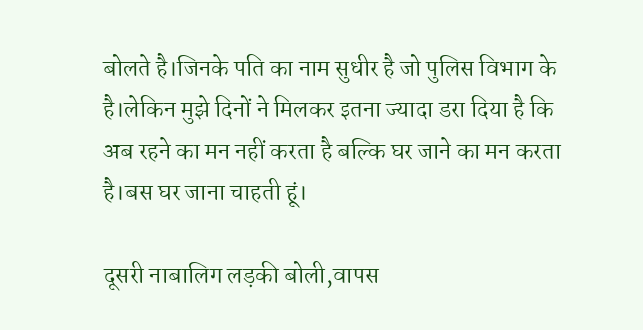बोलते है।जिनके पति का नाम सुधीर है जो पुलिस विभाग के है।लेकिन मुझे दिनों ने मिलकर इतना ज्यादा डरा दिया है कि अब रहने का मन नहीं करता है बल्कि घर जाने का मन करता है।बस घर जाना चाहती हूं।

दूसरी नाबालिग लड़की बोली,वापस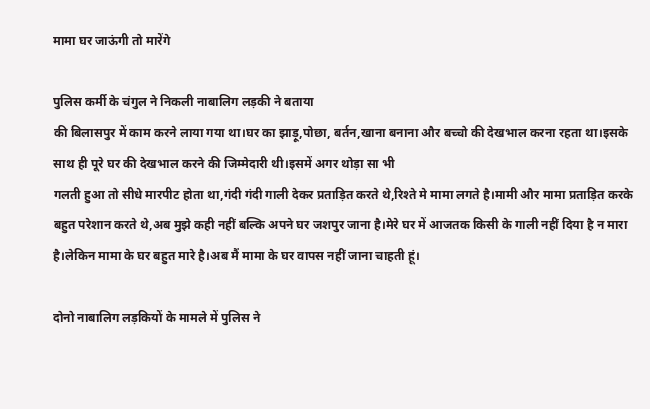मामा घर जाऊंगी तो मारेंगे

पुलिस कर्मी के चंगुल ने निकली नाबालिग लड़की ने बताया
की बिलासपुर में काम करने लाया गया था।घर का झाड़ू,पोछा, बर्तन,खाना बनाना और बच्चो की देखभाल करना रहता था।इसके साथ ही पूरे घर की देखभाल करने की जिम्मेदारी थी।इसमें अगर थोड़ा सा भी
गलती हुआ तो सीधे मारपीट होता था,गंदी गंदी गाली देकर प्रताड़ित करते थे,रिश्ते मे मामा लगते है।मामी और मामा प्रताड़ित करके बहुत परेशान करते थे,अब मुझे कही नहीं बल्कि अपने घर जशपुर जाना है।मेरे घर में आजतक किसी के गाली नहीं दिया है न मारा है।लेकिन मामा के घर बहुत मारे है।अब मैं मामा के घर वापस नहीं जाना चाहती हूं।

दोनो नाबालिग लड़कियों के मामले में पुलिस ने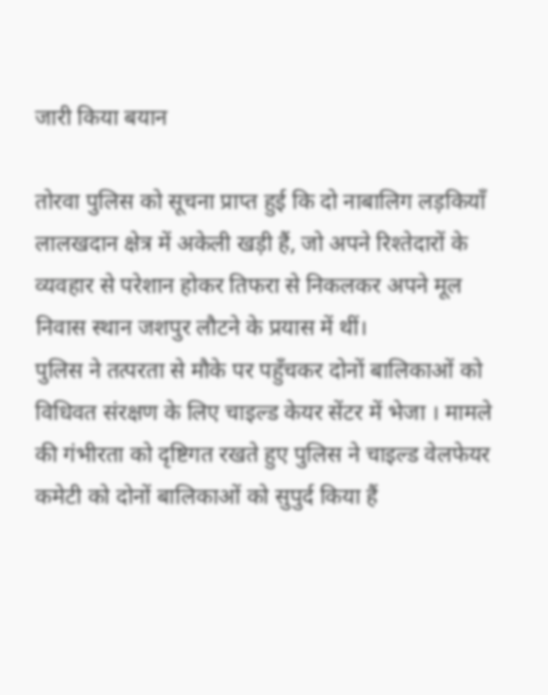जारी किया बयान

तोरवा पुलिस को सूचना प्राप्त हुई कि दो नाबालिग लड़कियाँ लालखदान क्षेत्र में अकेली खड़ी हैं, जो अपने रिश्तेदारों के व्यवहार से परेशान होकर तिफरा से निकलकर अपने मूल निवास स्थान जशपुर लौटने के प्रयास में थीं।
पुलिस ने तत्परता से मौके पर पहुँचकर दोनों बालिकाओं को विधिवत संरक्षण के लिए चाइल्ड केयर सेंटर में भेजा । मामले की गंभीरता को दृष्टिगत रखते हुए पुलिस ने चाइल्ड वेलफेयर कमेटी को दोनों बालिकाओं को सुपुर्द किया हैं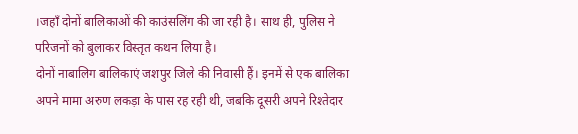।जहाँ दोनों बालिकाओं की काउंसलिंग की जा रही है। साथ ही, पुलिस ने परिजनों को बुलाकर विस्तृत कथन लिया है।
दोनों नाबालिग बालिकाएं जशपुर जिले की निवासी हैं। इनमें से एक बालिका अपने मामा अरुण लकड़ा के पास रह रही थी, जबकि दूसरी अपने रिश्तेदार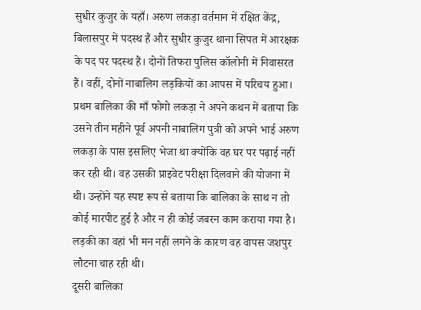सुधीर कुजुर के यहाँ। अरुण लकड़ा वर्तमान में रक्षित केंद्र, बिलासपुर में पदस्थ हैं और सुधीर कुजुर थाना सिपत में आरक्षक के पद पर पदस्थ हैं। दोनों तिफरा पुलिस कॉलोनी में निवासरत हैं। वहीं, दोनों नाबालिग लड़कियों का आपस में परिचय हुआ।
प्रथम बालिका की माँ फोगो लकड़ा ने अपने कथन में बताया कि उसने तीन महीने पूर्व अपनी नाबालिग पुत्री को अपने भाई अरुण लकड़ा के पास इसलिए भेजा था क्योंकि वह घर पर पढ़ाई नहीं कर रही थी। वह उसकी प्राइवेट परीक्षा दिलवाने की योजना में थी। उन्होंने यह स्पष्ट रूप से बताया कि बालिका के साथ न तो कोई मारपीट हुई है और न ही कोई जबरन काम कराया गया है। लड़की का वहां भी मन नहीं लगने के कारण वह वापस जशपुर लौटना चाह रही थी।
दूसरी बालिका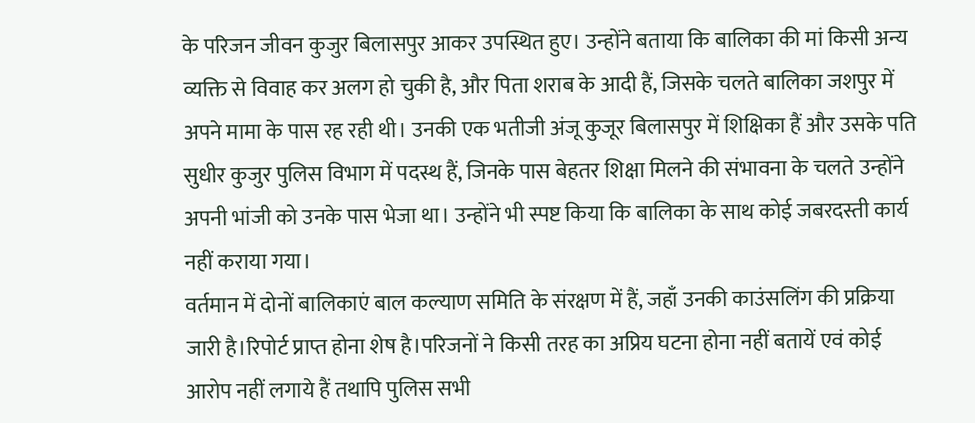के परिजन जीवन कुजुर बिलासपुर आकर उपस्थित हुए। उन्होंने बताया कि बालिका की मां किसी अन्य व्यक्ति से विवाह कर अलग हो चुकी है, और पिता शराब के आदी हैं, जिसके चलते बालिका जशपुर में अपने मामा के पास रह रही थी। उनकी एक भतीजी अंजू कुजूर बिलासपुर में शिक्षिका हैं और उसके पति सुधीर कुजुर पुलिस विभाग में पदस्थ हैं, जिनके पास बेहतर शिक्षा मिलने की संभावना के चलते उन्होंने अपनी भांजी को उनके पास भेजा था। उन्होंने भी स्पष्ट किया कि बालिका के साथ कोई जबरदस्ती कार्य नहीं कराया गया।
वर्तमान में दोनों बालिकाएं बाल कल्याण समिति के संरक्षण में हैं, जहाँ उनकी काउंसलिंग की प्रक्रिया जारी है।रिपोर्ट प्राप्त होना शेष है।परिजनों ने किसी तरह का अप्रिय घटना होना नहीं बतायें एवं कोई आरोप नहीं लगाये हैं तथापि पुलिस सभी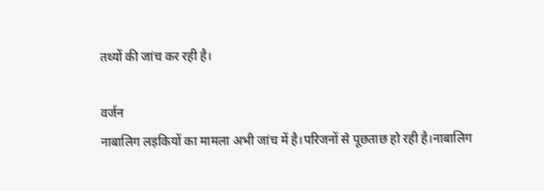तथ्यों की जांच कर रही है।

वर्जन
नाबालिग लड़कियों का मामला अभी जांच में है।परिजनों से पूछताछ हो रही है।नाबालिग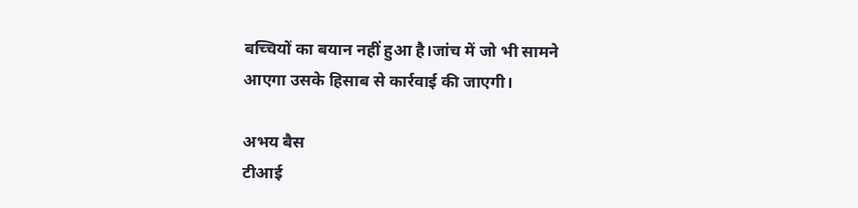बच्चियों का बयान नहीं हुआ है।जांच में जो भी सामने आएगा उसके हिसाब से कार्रवाई की जाएगी।

अभय बैस
टीआई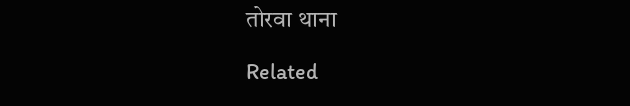तोरवा थाना

Related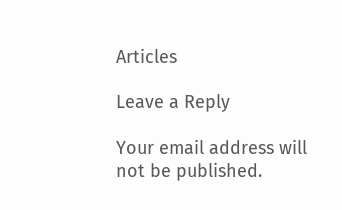Articles

Leave a Reply

Your email address will not be published.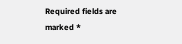Required fields are marked *